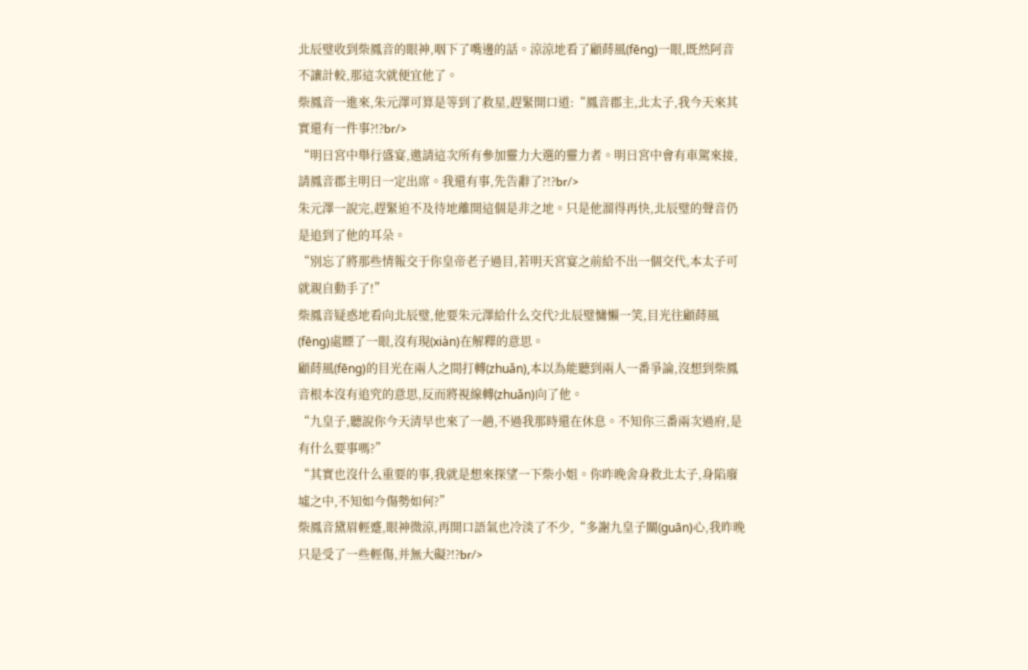北辰璧收到柴鳳音的眼神,咽下了嘴邊的話。涼涼地看了顧蒔風(fēng)一眼,既然阿音不讓計較,那這次就便宜他了。
柴鳳音一進來,朱元澤可算是等到了救星,趕緊開口道:“鳳音郡主,北太子,我今天來其實還有一件事?!?br/>
“明日宮中舉行盛宴,邀請這次所有參加靈力大選的靈力者。明日宮中會有車駕來接,請鳳音郡主明日一定出席。我還有事,先告辭了?!?br/>
朱元澤一說完,趕緊迫不及待地離開這個是非之地。只是他溜得再快,北辰璧的聲音仍是追到了他的耳朵。
“別忘了將那些情報交于你皇帝老子過目,若明天宮宴之前給不出一個交代,本太子可就親自動手了!”
柴鳳音疑惑地看向北辰璧,他要朱元澤給什么交代?北辰璧慵懶一笑,目光往顧蒔風(fēng)處瞟了一眼,沒有現(xiàn)在解釋的意思。
顧蒔風(fēng)的目光在兩人之間打轉(zhuǎn),本以為能聽到兩人一番爭論,沒想到柴鳳音根本沒有追究的意思,反而將視線轉(zhuǎn)向了他。
“九皇子,聽說你今天清早也來了一趟,不過我那時還在休息。不知你三番兩次過府,是有什么要事嗎?”
“其實也沒什么重要的事,我就是想來探望一下柴小姐。你昨晚舍身救北太子,身陷廢墟之中,不知如今傷勢如何?”
柴鳳音黛眉輕蹙,眼神微涼,再開口語氣也冷淡了不少,“多謝九皇子關(guān)心,我昨晚只是受了一些輕傷,并無大礙?!?br/>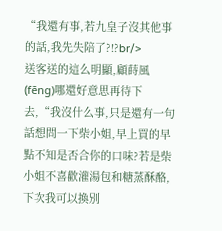“我還有事,若九皇子沒其他事的話,我先失陪了?!?br/>
送客送的這么明顯,顧蒔風(fēng)哪還好意思再待下去,“我沒什么事,只是還有一句話想問一下柴小姐,早上買的早點不知是否合你的口味?若是柴小姐不喜歡灌湯包和糖蒸酥酪,下次我可以換別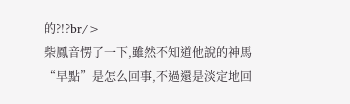的?!?br/>
柴鳳音愣了一下,雖然不知道他說的神馬“早點”是怎么回事,不過還是淡定地回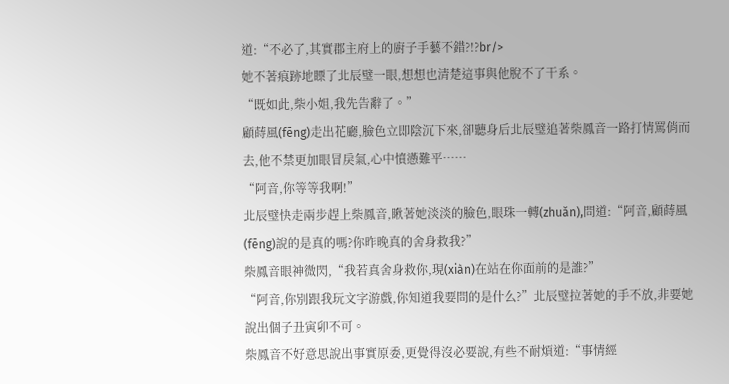道:“不必了,其實郡主府上的廚子手藝不錯?!?br/>
她不著痕跡地瞟了北辰璧一眼,想想也清楚這事與他脫不了干系。
“既如此,柴小姐,我先告辭了。”
顧蒔風(fēng)走出花廳,臉色立即陰沉下來,卻聽身后北辰璧追著柴鳳音一路打情罵俏而去,他不禁更加眼冒戾氣,心中憤懣難平……
“阿音,你等等我啊!”
北辰璧快走兩步趕上柴鳳音,瞅著她淡淡的臉色,眼珠一轉(zhuǎn),問道:“阿音,顧蒔風(fēng)說的是真的嗎?你昨晚真的舍身救我?”
柴鳳音眼神微閃,“我若真舍身救你,現(xiàn)在站在你面前的是誰?”
“阿音,你別跟我玩文字游戲,你知道我要問的是什么?”北辰璧拉著她的手不放,非要她說出個子丑寅卯不可。
柴鳳音不好意思說出事實原委,更覺得沒必要說,有些不耐煩道:“事情經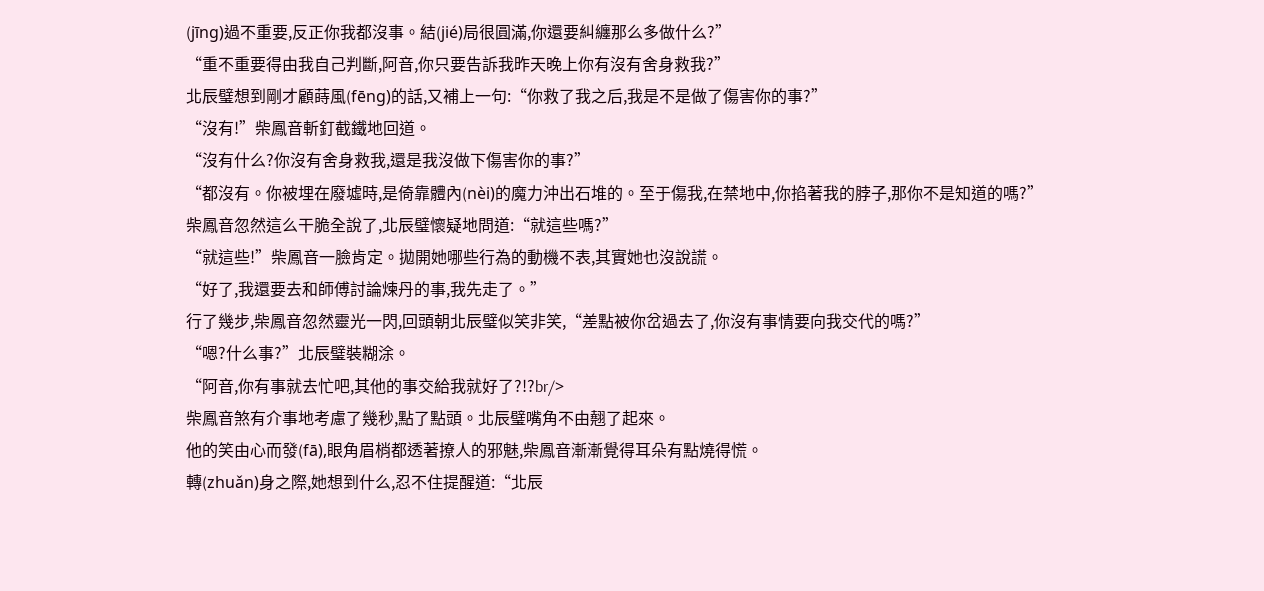(jīng)過不重要,反正你我都沒事。結(jié)局很圓滿,你還要糾纏那么多做什么?”
“重不重要得由我自己判斷,阿音,你只要告訴我昨天晚上你有沒有舍身救我?”
北辰璧想到剛才顧蒔風(fēng)的話,又補上一句:“你救了我之后,我是不是做了傷害你的事?”
“沒有!”柴鳳音斬釘截鐵地回道。
“沒有什么?你沒有舍身救我,還是我沒做下傷害你的事?”
“都沒有。你被埋在廢墟時,是倚靠體內(nèi)的魔力沖出石堆的。至于傷我,在禁地中,你掐著我的脖子,那你不是知道的嗎?”
柴鳳音忽然這么干脆全說了,北辰璧懷疑地問道:“就這些嗎?”
“就這些!”柴鳳音一臉肯定。拋開她哪些行為的動機不表,其實她也沒說謊。
“好了,我還要去和師傅討論煉丹的事,我先走了。”
行了幾步,柴鳳音忽然靈光一閃,回頭朝北辰璧似笑非笑,“差點被你岔過去了,你沒有事情要向我交代的嗎?”
“嗯?什么事?”北辰璧裝糊涂。
“阿音,你有事就去忙吧,其他的事交給我就好了?!?br/>
柴鳳音煞有介事地考慮了幾秒,點了點頭。北辰璧嘴角不由翹了起來。
他的笑由心而發(fā),眼角眉梢都透著撩人的邪魅,柴鳳音漸漸覺得耳朵有點燒得慌。
轉(zhuǎn)身之際,她想到什么,忍不住提醒道:“北辰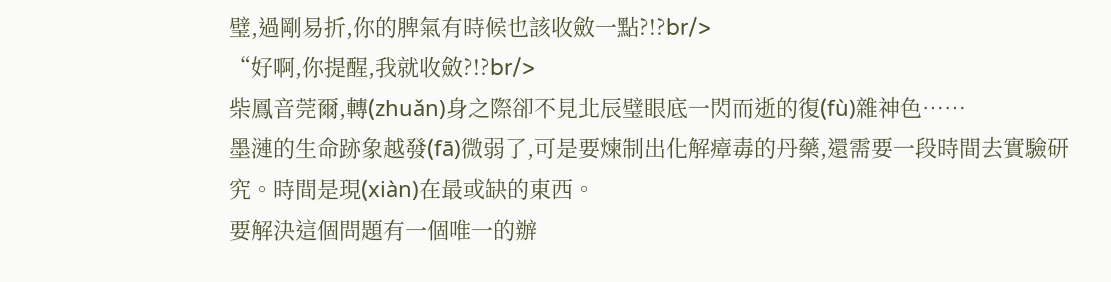璧,過剛易折,你的脾氣有時候也該收斂一點?!?br/>
“好啊,你提醒,我就收斂?!?br/>
柴鳳音莞爾,轉(zhuǎn)身之際卻不見北辰璧眼底一閃而逝的復(fù)雜神色……
墨漣的生命跡象越發(fā)微弱了,可是要煉制出化解瘴毒的丹藥,還需要一段時間去實驗研究。時間是現(xiàn)在最或缺的東西。
要解決這個問題有一個唯一的辦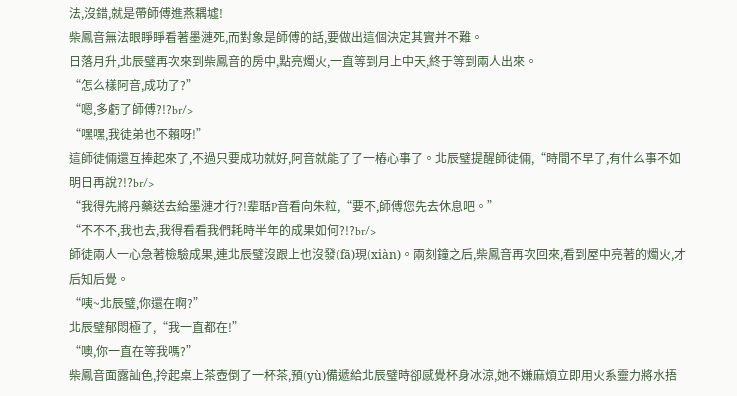法,沒錯,就是帶師傅進燕耦墟!
柴鳳音無法眼睜睜看著墨漣死,而對象是師傅的話,要做出這個決定其實并不難。
日落月升,北辰璧再次來到柴鳳音的房中,點亮燭火,一直等到月上中天,終于等到兩人出來。
“怎么樣阿音,成功了?”
“嗯,多虧了師傅?!?br/>
“嘿嘿,我徒弟也不賴呀!”
這師徒倆還互捧起來了,不過只要成功就好,阿音就能了了一樁心事了。北辰璧提醒師徒倆,“時間不早了,有什么事不如明日再說?!?br/>
“我得先將丹藥送去給墨漣才行?!辈聒P音看向朱粒,“要不,師傅您先去休息吧。”
“不不不,我也去,我得看看我們耗時半年的成果如何?!?br/>
師徒兩人一心急著檢驗成果,連北辰璧沒跟上也沒發(fā)現(xiàn)。兩刻鐘之后,柴鳳音再次回來,看到屋中亮著的燭火,才后知后覺。
“咦~北辰璧,你還在啊?”
北辰璧郁悶極了,“我一直都在!”
“噢,你一直在等我嗎?”
柴鳳音面露訕色,拎起桌上茶壺倒了一杯茶,預(yù)備遞給北辰璧時卻感覺杯身冰涼,她不嫌麻煩立即用火系靈力將水捂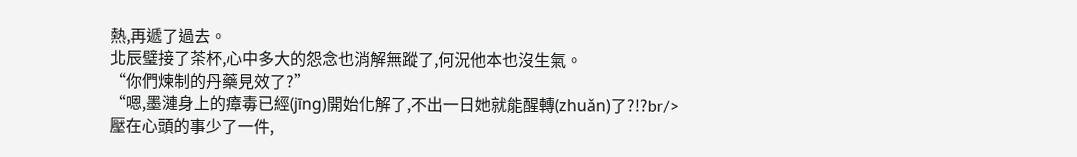熱,再遞了過去。
北辰璧接了茶杯,心中多大的怨念也消解無蹤了,何況他本也沒生氣。
“你們煉制的丹藥見效了?”
“嗯,墨漣身上的瘴毒已經(jīng)開始化解了,不出一日她就能醒轉(zhuǎn)了?!?br/>
壓在心頭的事少了一件,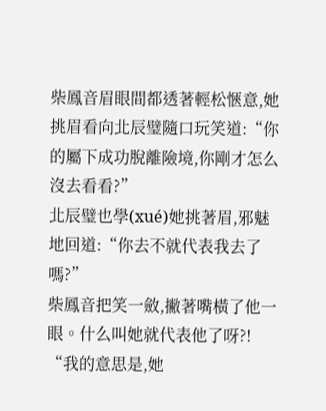柴鳳音眉眼間都透著輕松愜意,她挑眉看向北辰璧隨口玩笑道:“你的屬下成功脫離險境,你剛才怎么沒去看看?”
北辰璧也學(xué)她挑著眉,邪魅地回道:“你去不就代表我去了嗎?”
柴鳳音把笑一斂,撇著嘴橫了他一眼。什么叫她就代表他了呀?!
“我的意思是,她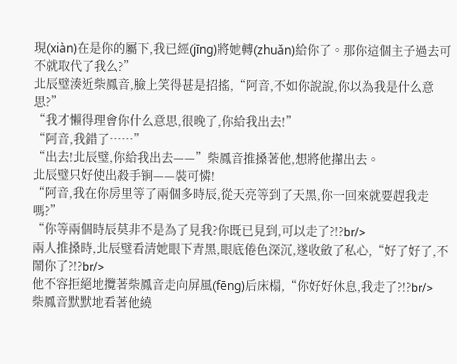現(xiàn)在是你的屬下,我已經(jīng)將她轉(zhuǎn)給你了。那你這個主子過去可不就取代了我么?”
北辰璧湊近柴鳳音,臉上笑得甚是招搖,“阿音,不如你說說,你以為我是什么意思?”
“我才懶得理會你什么意思,很晚了,你給我出去!”
“阿音,我錯了……”
“出去!北辰璧,你給我出去——”柴鳳音推搡著他,想將他攆出去。
北辰璧只好使出殺手锏——裝可憐!
“阿音,我在你房里等了兩個多時辰,從天亮等到了天黑,你一回來就要趕我走嗎?”
“你等兩個時辰莫非不是為了見我?你既已見到,可以走了?!?br/>
兩人推搡時,北辰璧看清她眼下青黑,眼底倦色深沉,遂收斂了私心,“好了好了,不鬧你了?!?br/>
他不容拒絕地攬著柴鳳音走向屏風(fēng)后床榻,“你好好休息,我走了?!?br/>
柴鳳音默默地看著他繞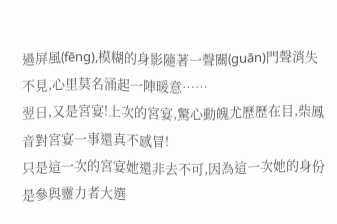過屏風(fēng),模糊的身影隨著一聲關(guān)門聲消失不見,心里莫名涌起一陣暖意……
翌日,又是宮宴!上次的宮宴,驚心動魄尤歷歷在目,柴鳳音對宮宴一事還真不感冒!
只是這一次的宮宴她還非去不可,因為這一次她的身份是參與靈力者大選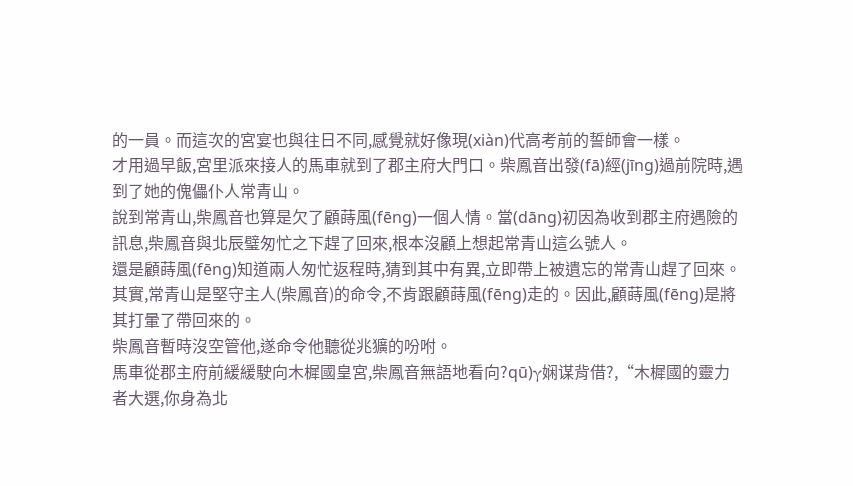的一員。而這次的宮宴也與往日不同,感覺就好像現(xiàn)代高考前的誓師會一樣。
才用過早飯,宮里派來接人的馬車就到了郡主府大門口。柴鳳音出發(fā)經(jīng)過前院時,遇到了她的傀儡仆人常青山。
說到常青山,柴鳳音也算是欠了顧蒔風(fēng)一個人情。當(dāng)初因為收到郡主府遇險的訊息,柴鳳音與北辰璧匆忙之下趕了回來,根本沒顧上想起常青山這么號人。
還是顧蒔風(fēng)知道兩人匆忙返程時,猜到其中有異,立即帶上被遺忘的常青山趕了回來。其實,常青山是堅守主人(柴鳳音)的命令,不肯跟顧蒔風(fēng)走的。因此,顧蒔風(fēng)是將其打暈了帶回來的。
柴鳳音暫時沒空管他,遂命令他聽從兆獷的吩咐。
馬車從郡主府前緩緩駛向木樨國皇宮,柴鳳音無語地看向?qū)γ娴谋背借?,“木樨國的靈力者大選,你身為北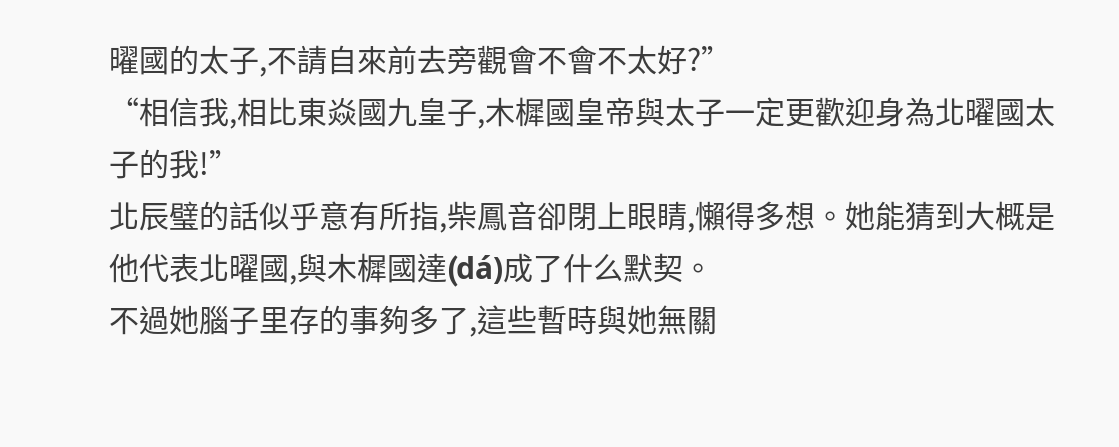曜國的太子,不請自來前去旁觀會不會不太好?”
“相信我,相比東焱國九皇子,木樨國皇帝與太子一定更歡迎身為北曜國太子的我!”
北辰璧的話似乎意有所指,柴鳳音卻閉上眼睛,懶得多想。她能猜到大概是他代表北曜國,與木樨國達(dá)成了什么默契。
不過她腦子里存的事夠多了,這些暫時與她無關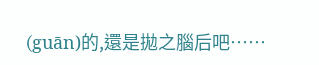(guān)的,還是拋之腦后吧……